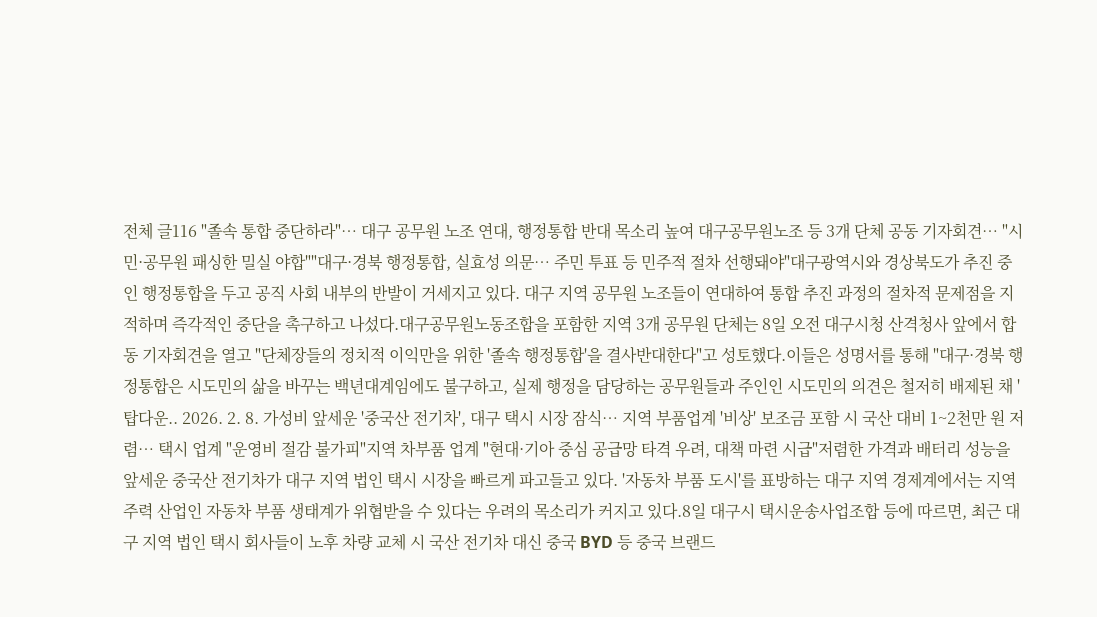전체 글116 "졸속 통합 중단하라"… 대구 공무원 노조 연대, 행정통합 반대 목소리 높여 대구공무원노조 등 3개 단체 공동 기자회견… "시민·공무원 패싱한 밀실 야합""대구·경북 행정통합, 실효성 의문… 주민 투표 등 민주적 절차 선행돼야"대구광역시와 경상북도가 추진 중인 행정통합을 두고 공직 사회 내부의 반발이 거세지고 있다. 대구 지역 공무원 노조들이 연대하여 통합 추진 과정의 절차적 문제점을 지적하며 즉각적인 중단을 촉구하고 나섰다.대구공무원노동조합을 포함한 지역 3개 공무원 단체는 8일 오전 대구시청 산격청사 앞에서 합동 기자회견을 열고 "단체장들의 정치적 이익만을 위한 '졸속 행정통합'을 결사반대한다"고 성토했다.이들은 성명서를 통해 "대구·경북 행정통합은 시도민의 삶을 바꾸는 백년대계임에도 불구하고, 실제 행정을 담당하는 공무원들과 주인인 시도민의 의견은 철저히 배제된 채 '탑다운.. 2026. 2. 8. 가성비 앞세운 '중국산 전기차', 대구 택시 시장 잠식… 지역 부품업계 '비상' 보조금 포함 시 국산 대비 1~2천만 원 저렴… 택시 업계 "운영비 절감 불가피"지역 차부품 업계 "현대·기아 중심 공급망 타격 우려, 대책 마련 시급"저렴한 가격과 배터리 성능을 앞세운 중국산 전기차가 대구 지역 법인 택시 시장을 빠르게 파고들고 있다. '자동차 부품 도시'를 표방하는 대구 지역 경제계에서는 지역 주력 산업인 자동차 부품 생태계가 위협받을 수 있다는 우려의 목소리가 커지고 있다.8일 대구시 택시운송사업조합 등에 따르면, 최근 대구 지역 법인 택시 회사들이 노후 차량 교체 시 국산 전기차 대신 중국 BYD 등 중국 브랜드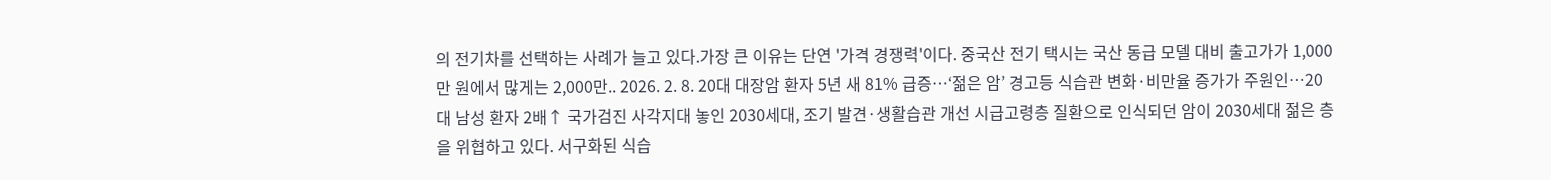의 전기차를 선택하는 사례가 늘고 있다.가장 큰 이유는 단연 '가격 경쟁력'이다. 중국산 전기 택시는 국산 동급 모델 대비 출고가가 1,000만 원에서 많게는 2,000만.. 2026. 2. 8. 20대 대장암 환자 5년 새 81% 급증…‘젊은 암’ 경고등 식습관 변화·비만율 증가가 주원인…20대 남성 환자 2배↑ 국가검진 사각지대 놓인 2030세대, 조기 발견·생활습관 개선 시급고령층 질환으로 인식되던 암이 2030세대 젊은 층을 위협하고 있다. 서구화된 식습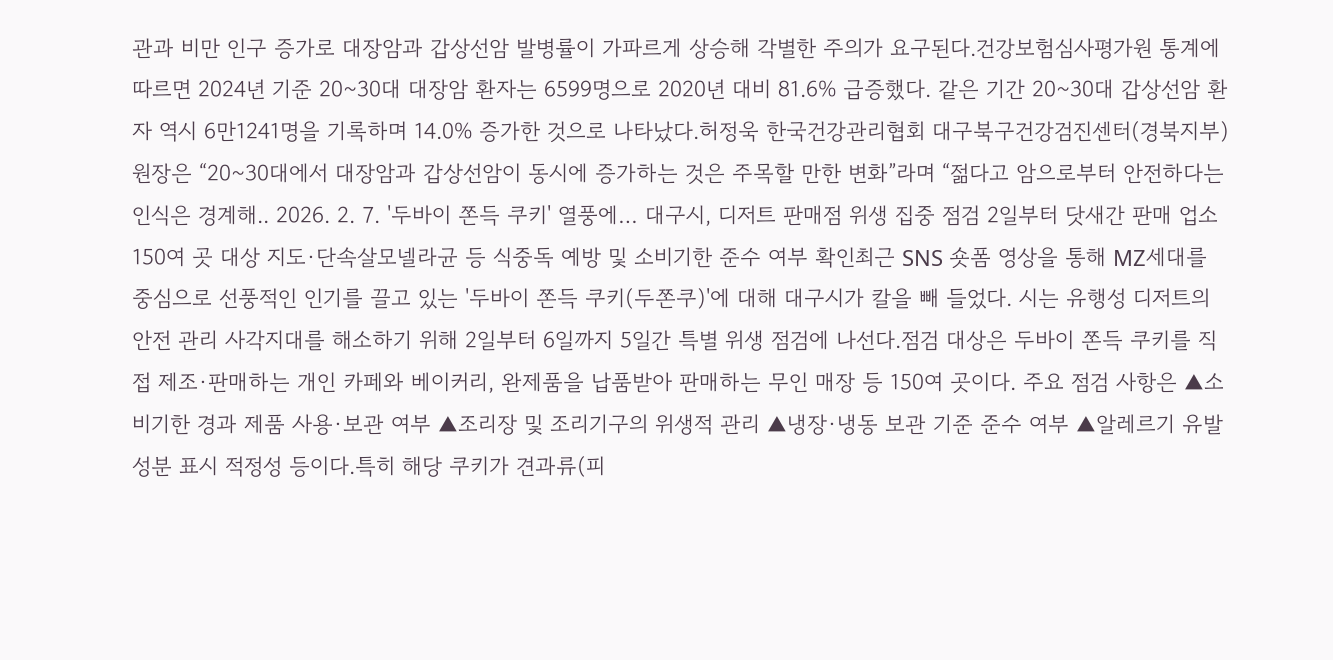관과 비만 인구 증가로 대장암과 갑상선암 발병률이 가파르게 상승해 각별한 주의가 요구된다.건강보험심사평가원 통계에 따르면 2024년 기준 20~30대 대장암 환자는 6599명으로 2020년 대비 81.6% 급증했다. 같은 기간 20~30대 갑상선암 환자 역시 6만1241명을 기록하며 14.0% 증가한 것으로 나타났다.허정욱 한국건강관리협회 대구북구건강검진센터(경북지부) 원장은 “20~30대에서 대장암과 갑상선암이 동시에 증가하는 것은 주목할 만한 변화”라며 “젊다고 암으로부터 안전하다는 인식은 경계해.. 2026. 2. 7. '두바이 쫀득 쿠키' 열풍에… 대구시, 디저트 판매점 위생 집중 점검 2일부터 닷새간 판매 업소 150여 곳 대상 지도·단속살모넬라균 등 식중독 예방 및 소비기한 준수 여부 확인최근 SNS 숏폼 영상을 통해 MZ세대를 중심으로 선풍적인 인기를 끌고 있는 '두바이 쫀득 쿠키(두쫀쿠)'에 대해 대구시가 칼을 빼 들었다. 시는 유행성 디저트의 안전 관리 사각지대를 해소하기 위해 2일부터 6일까지 5일간 특별 위생 점검에 나선다.점검 대상은 두바이 쫀득 쿠키를 직접 제조·판매하는 개인 카페와 베이커리, 완제품을 납품받아 판매하는 무인 매장 등 150여 곳이다. 주요 점검 사항은 ▲소비기한 경과 제품 사용·보관 여부 ▲조리장 및 조리기구의 위생적 관리 ▲냉장·냉동 보관 기준 준수 여부 ▲알레르기 유발 성분 표시 적정성 등이다.특히 해당 쿠키가 견과류(피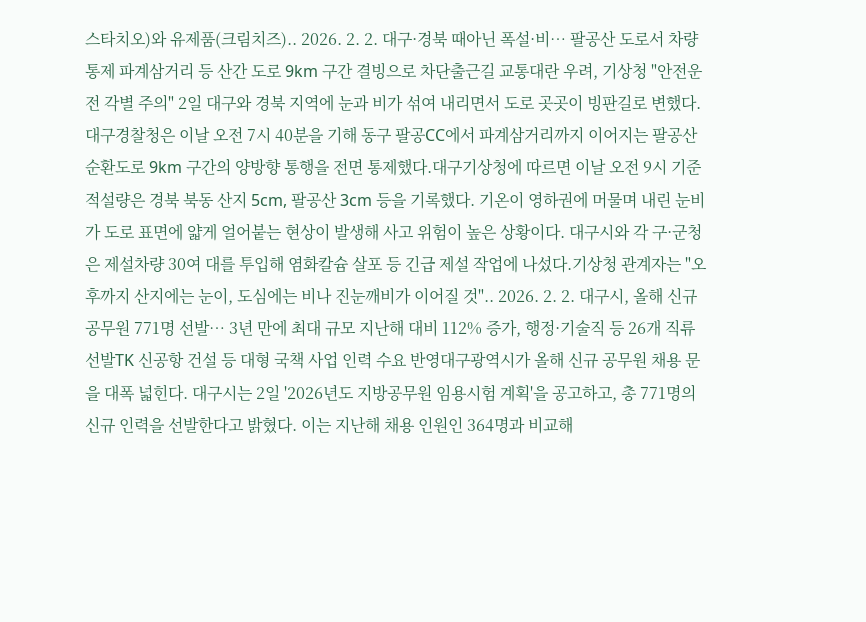스타치오)와 유제품(크림치즈).. 2026. 2. 2. 대구·경북 때아닌 폭설·비… 팔공산 도로서 차량 통제 파계삼거리 등 산간 도로 9km 구간 결빙으로 차단출근길 교통대란 우려, 기상청 "안전운전 각별 주의" 2일 대구와 경북 지역에 눈과 비가 섞여 내리면서 도로 곳곳이 빙판길로 변했다. 대구경찰청은 이날 오전 7시 40분을 기해 동구 팔공CC에서 파계삼거리까지 이어지는 팔공산 순환도로 9km 구간의 양방향 통행을 전면 통제했다.대구기상청에 따르면 이날 오전 9시 기준 적설량은 경북 북동 산지 5cm, 팔공산 3cm 등을 기록했다. 기온이 영하권에 머물며 내린 눈비가 도로 표면에 얇게 얼어붙는 현상이 발생해 사고 위험이 높은 상황이다. 대구시와 각 구·군청은 제설차량 30여 대를 투입해 염화칼슘 살포 등 긴급 제설 작업에 나섰다.기상청 관계자는 "오후까지 산지에는 눈이, 도심에는 비나 진눈깨비가 이어질 것".. 2026. 2. 2. 대구시, 올해 신규 공무원 771명 선발… 3년 만에 최대 규모 지난해 대비 112% 증가, 행정·기술직 등 26개 직류 선발TK 신공항 건설 등 대형 국책 사업 인력 수요 반영대구광역시가 올해 신규 공무원 채용 문을 대폭 넓힌다. 대구시는 2일 '2026년도 지방공무원 임용시험 계획'을 공고하고, 총 771명의 신규 인력을 선발한다고 밝혔다. 이는 지난해 채용 인원인 364명과 비교해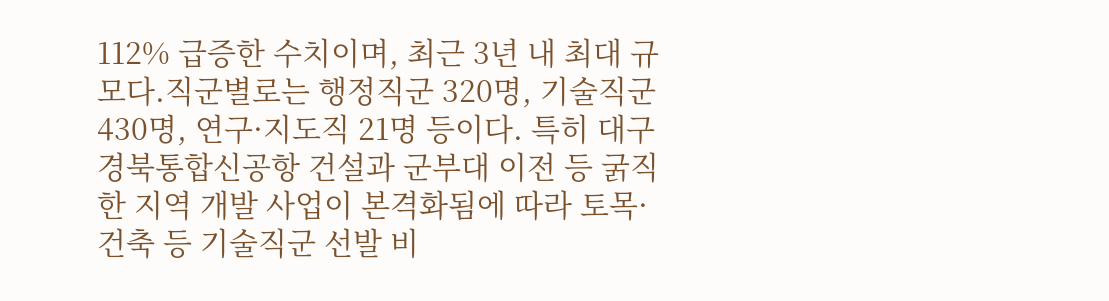112% 급증한 수치이며, 최근 3년 내 최대 규모다.직군별로는 행정직군 320명, 기술직군 430명, 연구·지도직 21명 등이다. 특히 대구경북통합신공항 건설과 군부대 이전 등 굵직한 지역 개발 사업이 본격화됨에 따라 토목·건축 등 기술직군 선발 비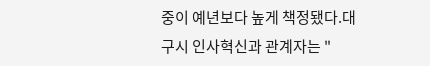중이 예년보다 높게 책정됐다.대구시 인사혁신과 관계자는 "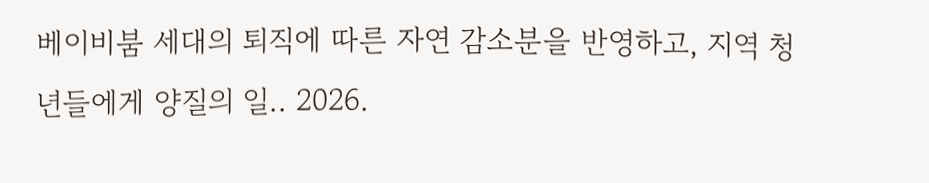베이비붐 세대의 퇴직에 따른 자연 감소분을 반영하고, 지역 청년들에게 양질의 일.. 2026.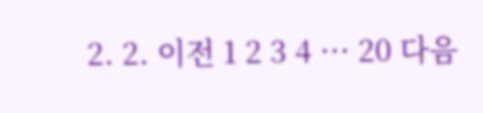2. 2. 이전 1 2 3 4 ··· 20 다음